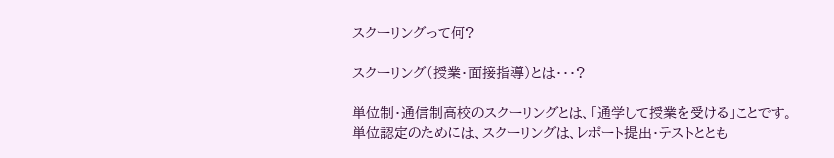スクーリングって何?

スクーリング(授業・面接指導)とは・・・?

単位制・通信制高校のスクーリングとは、「通学して授業を受ける」ことです。
単位認定のためには、スクーリングは、レポート提出・テストととも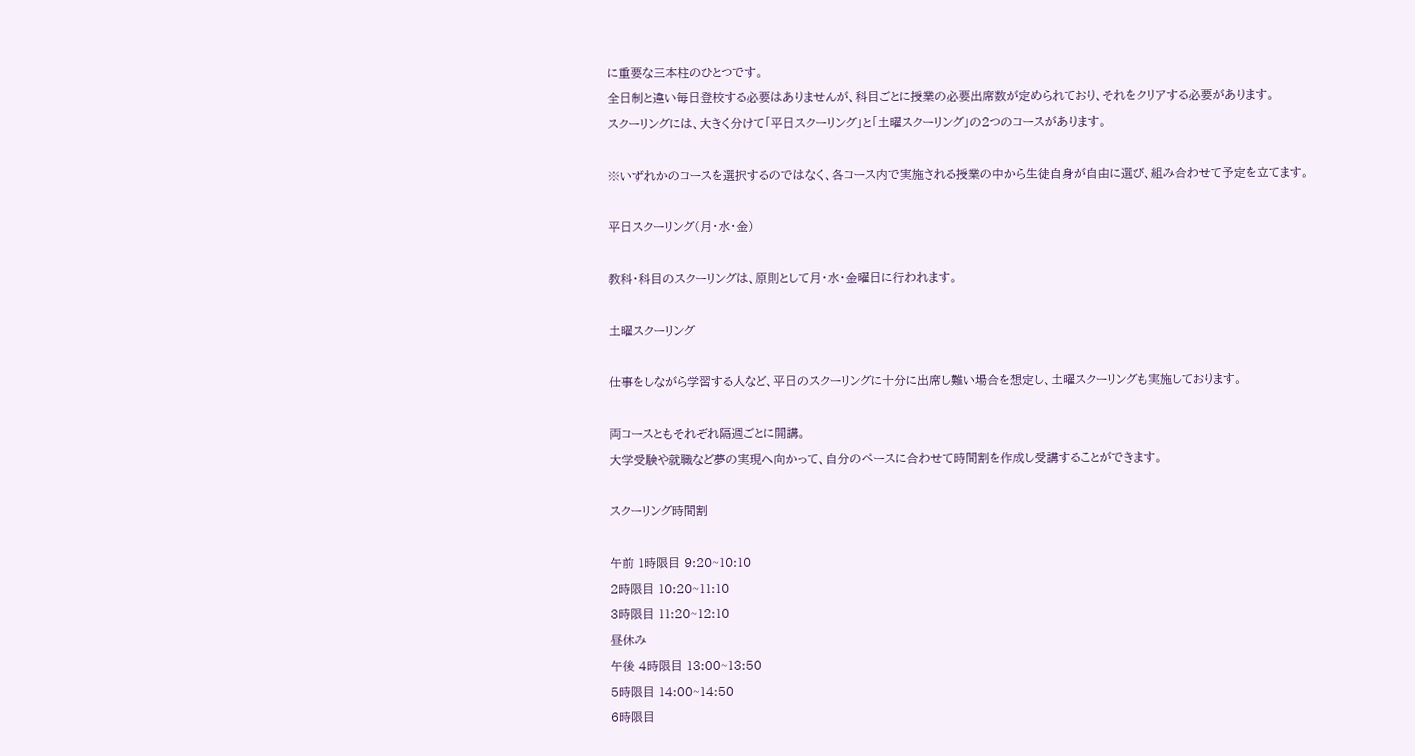に重要な三本柱のひとつです。
全日制と違い毎日登校する必要はありませんが、科目ごとに授業の必要出席数が定められており、それをクリアする必要があります。
スクーリングには、大きく分けて「平日スクーリング」と「土曜スクーリング」の2つのコースがあります。

※いずれかのコースを選択するのではなく、各コース内で実施される授業の中から生徒自身が自由に選び、組み合わせて予定を立てます。

平日スクーリング(月・水・金)

教科・科目のスクーリングは、原則として月・水・金曜日に行われます。

土曜スクーリング

仕事をしながら学習する人など、平日のスクーリングに十分に出席し難い場合を想定し、土曜スクーリングも実施しております。

両コースともそれぞれ隔週ごとに開講。
大学受験や就職など夢の実現へ向かって、自分のペースに合わせて時間割を作成し受講することができます。

スクーリング時間割

午前 1時限目 9:20~10:10
2時限目 10:20~11:10
3時限目 11:20~12:10
昼休み
午後 4時限目 13:00~13:50
5時限目 14:00~14:50
6時限目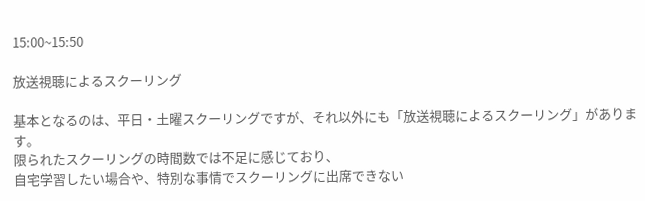15:00~15:50

放送視聴によるスクーリング

基本となるのは、平日・土曜スクーリングですが、それ以外にも「放送視聴によるスクーリング」があります。
限られたスクーリングの時間数では不足に感じており、
自宅学習したい場合や、特別な事情でスクーリングに出席できない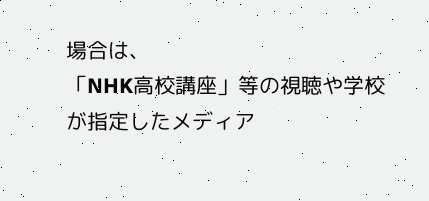場合は、
「NHK高校講座」等の視聴や学校が指定したメディア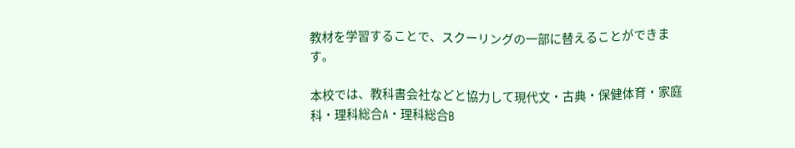教材を学習することで、スクーリングの一部に替えることができます。

本校では、教科書会社などと協力して現代文・古典・保健体育・家庭科・理科総合A・理科総合B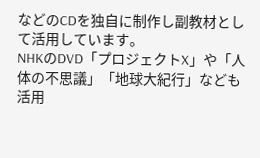などのCDを独自に制作し副教材として活用しています。
NHKのDVD「プロジェクトX」や「人体の不思議」「地球大紀行」なども活用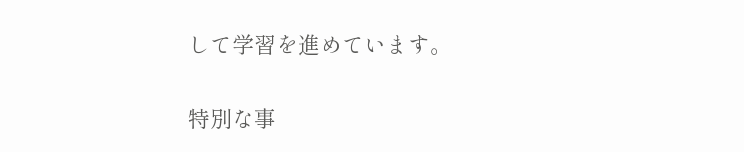して学習を進めています。

特別な事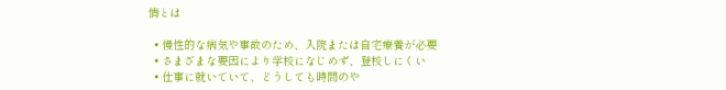情とは

  • 慢性的な病気や事故のため、入院または自宅療養が必要
  • さまざまな要因により学校になじめず、登校しにくい
  • 仕事に就いていて、どうしても時間のや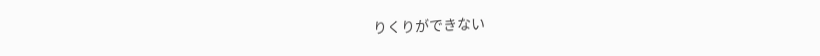りくりができない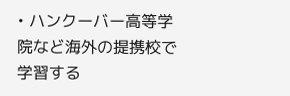• ハンクーバー高等学院など海外の提携校で学習する